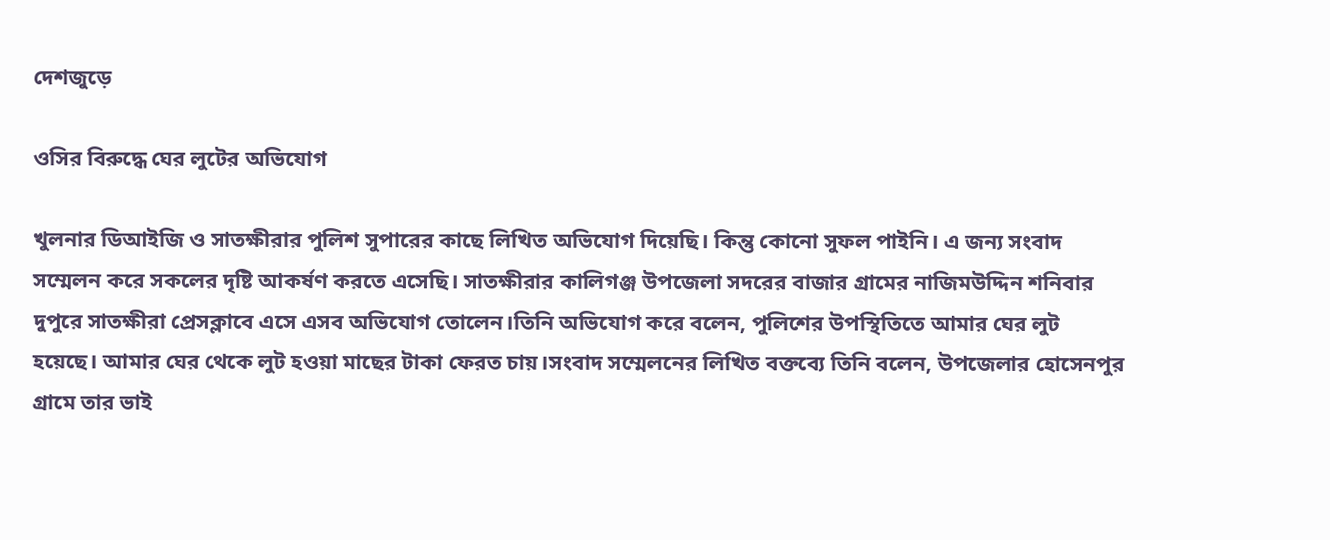দেশজুড়ে

ওসির বিরুদ্ধে ঘের লুটের অভিযোগ

খুলনার ডিআইজি ও সাতক্ষীরার পুলিশ সুপারের কাছে লিখিত অভিযোগ দিয়েছি। কিন্তু কোনো সুফল পাইনি। এ জন্য সংবাদ সম্মেলন করে সকলের দৃষ্টি আকর্ষণ করতে এসেছি। সাতক্ষীরার কালিগঞ্জ উপজেলা সদরের বাজার গ্রামের নাজিমউদ্দিন শনিবার দুপুরে সাতক্ষীরা প্রেসক্লাবে এসে এসব অভিযোগ তোলেন।তিনি অভিযোগ করে বলেন, পুলিশের উপস্থিতিতে আমার ঘের লুট হয়েছে। আমার ঘের থেকে লুট হওয়া মাছের টাকা ফেরত চায়।সংবাদ সম্মেলনের লিখিত বক্তব্যে তিনি বলেন, উপজেলার হোসেনপুর গ্রামে তার ভাই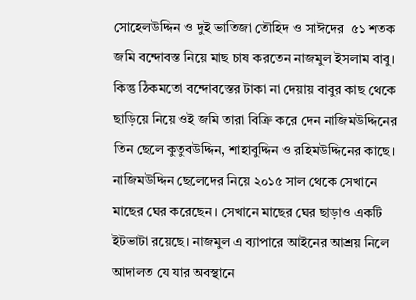সোহেলউদ্দিন ও দুই ভাতিজা তৌহিদ ও সাঈদের  ৫১ শতক জমি বন্দোবস্ত নিয়ে মাছ চাষ করতেন নাজমুল ইসলাম বাবু। কিন্তু ঠিকমতো বন্দোবস্তের টাকা না দেয়ায় বাবুর কাছ থেকে ছাড়িয়ে নিয়ে ওই জমি তারা বিক্রি করে দেন নাজিমউদ্দিনের তিন ছেলে কুতুবউদ্দিন, শাহাবুদ্দিন ও রহিমউদ্দিনের কাছে। নাজিমউদ্দিন ছেলেদের নিয়ে ২০১৫ সাল থেকে সেখানে মাছের ঘের করেছেন। সেখানে মাছের ঘের ছাড়াও একটি ইটভাটা রয়েছে। নাজমুল এ ব্যাপারে আইনের আশ্রয় নিলে আদালত যে যার অবস্থানে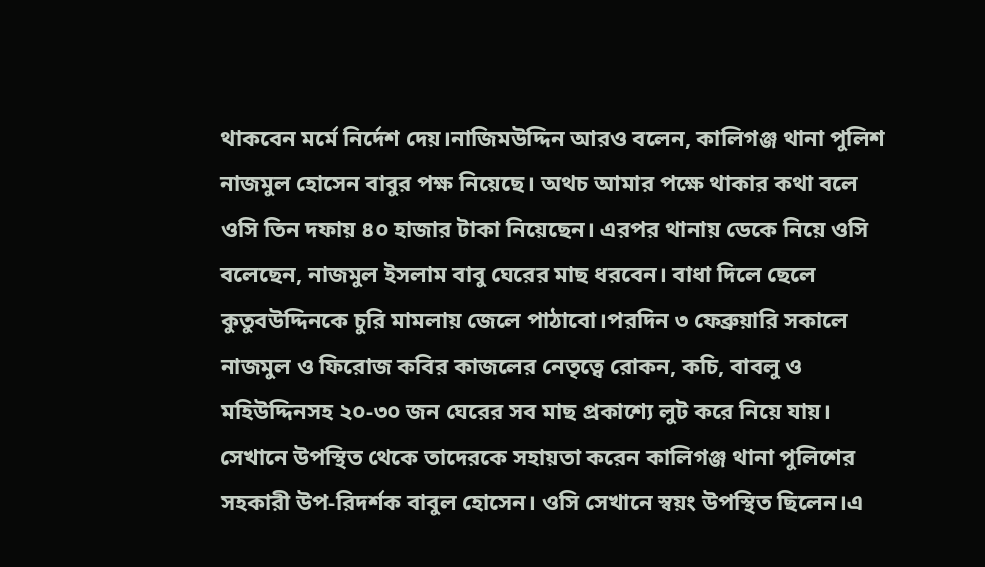থাকবেন মর্মে নির্দেশ দেয়।নাজিমউদ্দিন আরও বলেন, কালিগঞ্জ থানা পুলিশ নাজমুল হোসেন বাবুর পক্ষ নিয়েছে। অথচ আমার পক্ষে থাকার কথা বলে ওসি তিন দফায় ৪০ হাজার টাকা নিয়েছেন। এরপর থানায় ডেকে নিয়ে ওসি বলেছেন, নাজমুল ইসলাম বাবু ঘেরের মাছ ধরবেন। বাধা দিলে ছেলে কুতুবউদ্দিনকে চুরি মামলায় জেলে পাঠাবো।পরদিন ৩ ফেব্রুয়ারি সকালে নাজমুল ও ফিরোজ কবির কাজলের নেতৃত্বে রোকন, কচি, বাবলু ও মহিউদ্দিনসহ ২০-৩০ জন ঘেরের সব মাছ প্রকাশ্যে লুট করে নিয়ে যায়। সেখানে উপস্থিত থেকে তাদেরকে সহায়তা করেন কালিগঞ্জ থানা পুলিশের সহকারী উপ-রিদর্শক বাবুল হোসেন। ওসি সেখানে স্বয়ং উপস্থিত ছিলেন।এ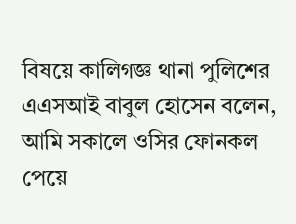বিষয়ে কালিগজ্ঞ থানা পুলিশের এএসআই বাবুল হোসেন বলেন, আমি সকালে ওসির ফোনকল পেয়ে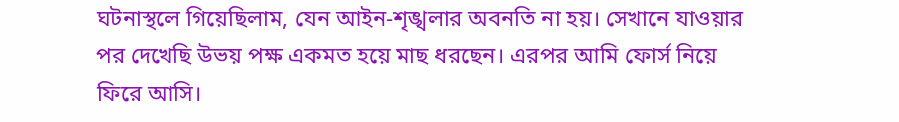ঘটনাস্থলে গিয়েছিলাম, যেন আইন-শৃঙ্খলার অবনতি না হয়। সেখানে যাওয়ার পর দেখেছি উভয় পক্ষ একমত হয়ে মাছ ধরছেন। এরপর আমি ফোর্স নিয়ে ফিরে আসি।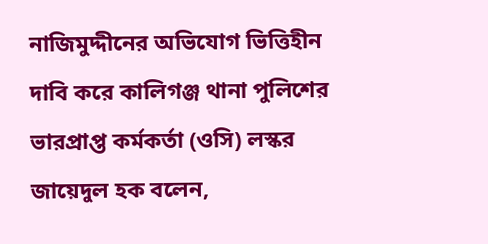নাজিমুদ্দীনের অভিযোগ ভিত্তিহীন দাবি করে কালিগঞ্জ থানা পুলিশের ভারপ্রাপ্ত কর্মকর্তা (ওসি) লস্কর জায়েদুল হক বলেন,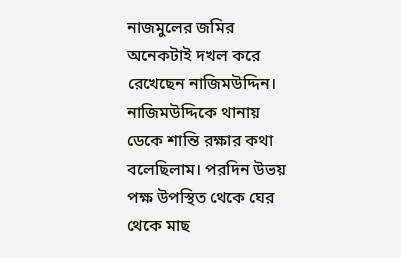নাজমুলের জমির অনেকটাই দখল করে রেখেছেন নাজিমউদ্দিন। নাজিমউদ্দিকে থানায় ডেকে শান্তি রক্ষার কথা বলেছিলাম। পরদিন উভয় পক্ষ উপস্থিত থেকে ঘের থেকে মাছ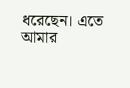ধরেছেন। এতে আমার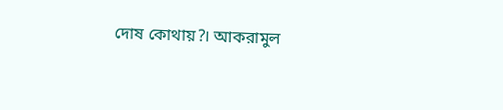দোষ কোথায়?। আকরামুল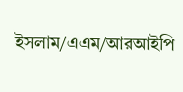ইসলাম/এএম/আরআইপি